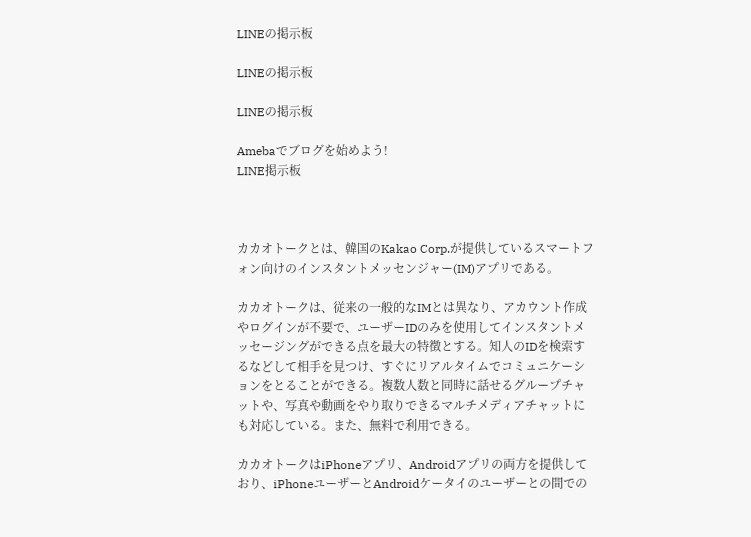LINEの掲示板

LINEの掲示板

LINEの掲示板

Amebaでブログを始めよう!
LINE掲示板



カカオトークとは、韓国のKakao Corp.が提供しているスマートフォン向けのインスタントメッセンジャー(IM)アプリである。

カカオトークは、従来の一般的なIMとは異なり、アカウント作成やログインが不要で、ユーザーIDのみを使用してインスタントメッセージングができる点を最大の特徴とする。知人のIDを検索するなどして相手を見つけ、すぐにリアルタイムでコミュニケーションをとることができる。複数人数と同時に話せるグループチャットや、写真や動画をやり取りできるマルチメディアチャットにも対応している。また、無料で利用できる。

カカオトークはiPhoneアプリ、Androidアプリの両方を提供しており、iPhoneユーザーとAndroidケータイのユーザーとの間での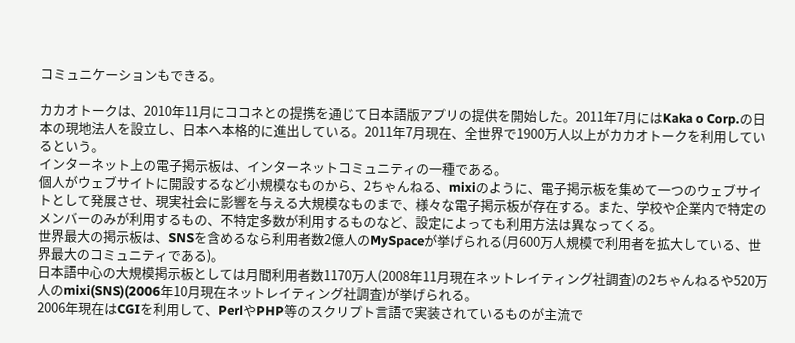コミュニケーションもできる。

カカオトークは、2010年11月にココネとの提携を通じて日本語版アプリの提供を開始した。2011年7月にはKaka o Corp.の日本の現地法人を設立し、日本へ本格的に進出している。2011年7月現在、全世界で1900万人以上がカカオトークを利用しているという。
インターネット上の電子掲示板は、インターネットコミュニティの一種である。
個人がウェブサイトに開設するなど小規模なものから、2ちゃんねる、mixiのように、電子掲示板を集めて一つのウェブサイトとして発展させ、現実社会に影響を与える大規模なものまで、様々な電子掲示板が存在する。また、学校や企業内で特定のメンバーのみが利用するもの、不特定多数が利用するものなど、設定によっても利用方法は異なってくる。
世界最大の掲示板は、SNSを含めるなら利用者数2億人のMySpaceが挙げられる(月600万人規模で利用者を拡大している、世界最大のコミュニティである)。
日本語中心の大規模掲示板としては月間利用者数1170万人(2008年11月現在ネットレイティング社調査)の2ちゃんねるや520万人のmixi(SNS)(2006年10月現在ネットレイティング社調査)が挙げられる。
2006年現在はCGIを利用して、PerlやPHP等のスクリプト言語で実装されているものが主流で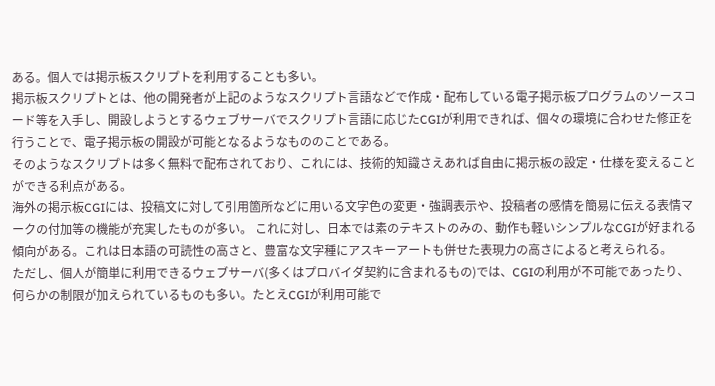ある。個人では掲示板スクリプトを利用することも多い。
掲示板スクリプトとは、他の開発者が上記のようなスクリプト言語などで作成・配布している電子掲示板プログラムのソースコード等を入手し、開設しようとするウェブサーバでスクリプト言語に応じたCGIが利用できれば、個々の環境に合わせた修正を行うことで、電子掲示板の開設が可能となるようなもののことである。
そのようなスクリプトは多く無料で配布されており、これには、技術的知識さえあれば自由に掲示板の設定・仕様を変えることができる利点がある。
海外の掲示板CGIには、投稿文に対して引用箇所などに用いる文字色の変更・強調表示や、投稿者の感情を簡易に伝える表情マークの付加等の機能が充実したものが多い。 これに対し、日本では素のテキストのみの、動作も軽いシンプルなCGIが好まれる傾向がある。これは日本語の可読性の高さと、豊富な文字種にアスキーアートも併せた表現力の高さによると考えられる。
ただし、個人が簡単に利用できるウェブサーバ(多くはプロバイダ契約に含まれるもの)では、CGIの利用が不可能であったり、何らかの制限が加えられているものも多い。たとえCGIが利用可能で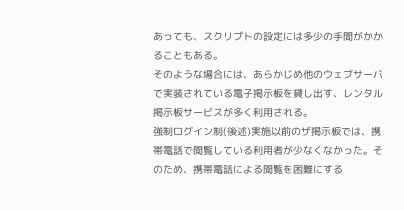あっても、スクリプトの設定には多少の手間がかかることもある。
そのような場合には、あらかじめ他のウェブサーバで実装されている電子掲示板を貸し出す、レンタル掲示板サービスが多く利用される。
強制ログイン制(後述)実施以前のザ掲示板では、携帯電話で閲覧している利用者が少なくなかった。そのため、携帯電話による閲覧を困難にする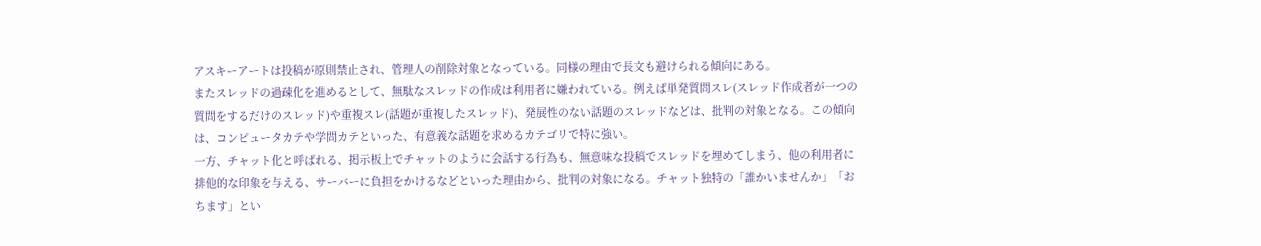アスキーアートは投稿が原則禁止され、管理人の削除対象となっている。同様の理由で長文も避けられる傾向にある。
またスレッドの過疎化を進めるとして、無駄なスレッドの作成は利用者に嫌われている。例えば単発質問スレ(スレッド作成者が一つの質問をするだけのスレッド)や重複スレ(話題が重複したスレッド)、発展性のない話題のスレッドなどは、批判の対象となる。この傾向は、コンピュータカテや学問カテといった、有意義な話題を求めるカテゴリで特に強い。
一方、チャット化と呼ばれる、掲示板上でチャットのように会話する行為も、無意味な投稿でスレッドを埋めてしまう、他の利用者に排他的な印象を与える、サーバーに負担をかけるなどといった理由から、批判の対象になる。チャット独特の「誰かいませんか」「おちます」とい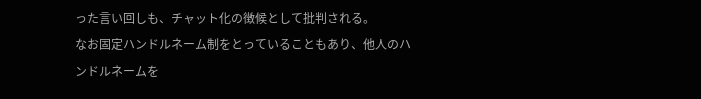った言い回しも、チャット化の徴候として批判される。
なお固定ハンドルネーム制をとっていることもあり、他人のハンドルネームを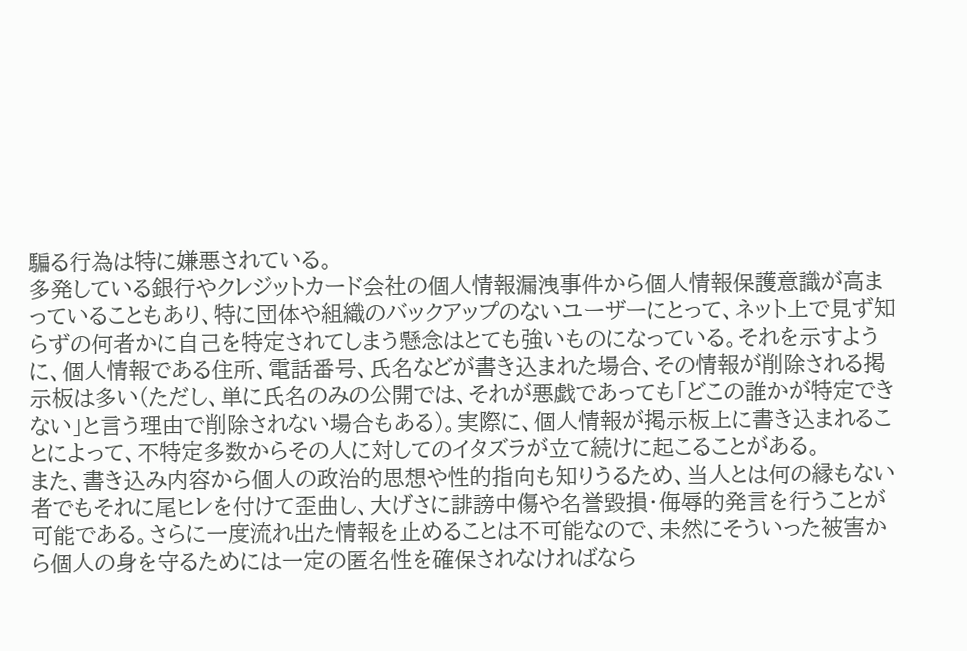騙る行為は特に嫌悪されている。
多発している銀行やクレジットカード会社の個人情報漏洩事件から個人情報保護意識が高まっていることもあり、特に団体や組織のバックアップのないユーザーにとって、ネット上で見ず知らずの何者かに自己を特定されてしまう懸念はとても強いものになっている。それを示すように、個人情報である住所、電話番号、氏名などが書き込まれた場合、その情報が削除される掲示板は多い(ただし、単に氏名のみの公開では、それが悪戯であっても「どこの誰かが特定できない」と言う理由で削除されない場合もある)。実際に、個人情報が掲示板上に書き込まれることによって、不特定多数からその人に対してのイタズラが立て続けに起こることがある。
また、書き込み内容から個人の政治的思想や性的指向も知りうるため、当人とは何の縁もない者でもそれに尾ヒレを付けて歪曲し、大げさに誹謗中傷や名誉毀損・侮辱的発言を行うことが可能である。さらに一度流れ出た情報を止めることは不可能なので、未然にそういった被害から個人の身を守るためには一定の匿名性を確保されなければなら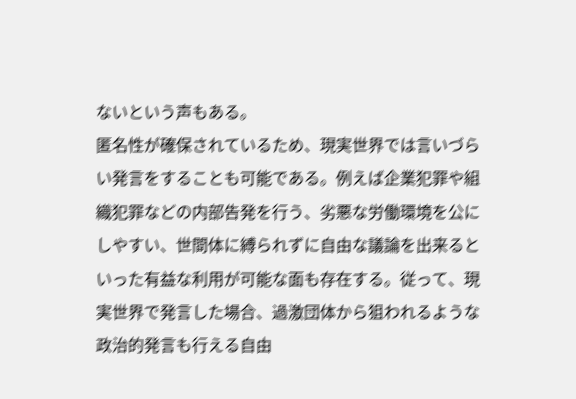ないという声もある。
匿名性が確保されているため、現実世界では言いづらい発言をすることも可能である。例えば企業犯罪や組織犯罪などの内部告発を行う、劣悪な労働環境を公にしやすい、世間体に縛られずに自由な議論を出来るといった有益な利用が可能な面も存在する。従って、現実世界で発言した場合、過激団体から狙われるような政治的発言も行える自由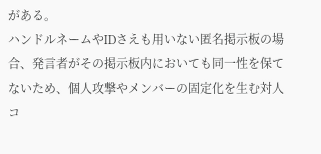がある。
ハンドルネームやIDさえも用いない匿名掲示板の場合、発言者がその掲示板内においても同一性を保てないため、個人攻撃やメンバーの固定化を生む対人コ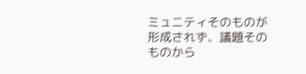ミュニティそのものが形成されず、議題そのものから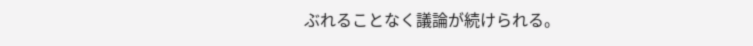ぶれることなく議論が続けられる。